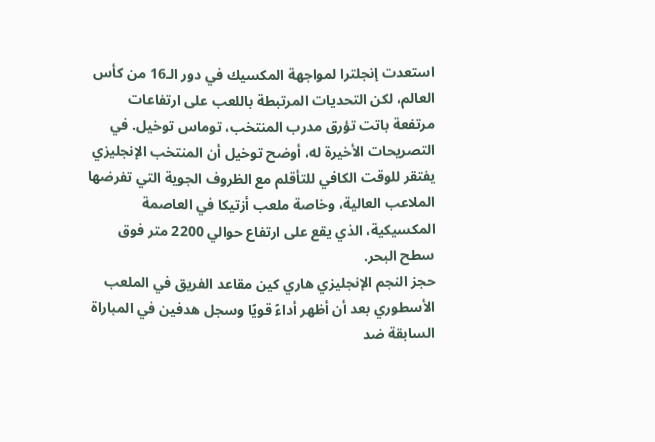استعدت إنجلترا لمواجهة المكسيك في دور الـ16 من كأس العالم، لكن التحديات المرتبطة باللعب على ارتفاعات مرتفعة باتت تؤرق مدرب المنتخب، توماس توخيل. في التصريحات الأخيرة له، أوضح توخيل أن المنتخب الإنجليزي يفتقر للوقت الكافي للتأقلم مع الظروف الجوية التي تفرضها الملاعب العالية، وخاصة ملعب أزتيكا في العاصمة المكسيكية، الذي يقع على ارتفاع حوالي 2200 متر فوق سطح البحر.
حجز النجم الإنجليزي هاري كين مقاعد الفريق في الملعب الأسطوري بعد أن أظهر أداءً قويًا وسجل هدفين في المباراة السابقة ضد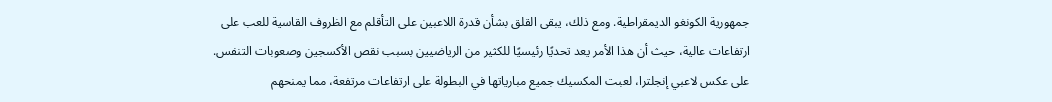جمهورية الكونغو الديمقراطية. ومع ذلك، يبقى القلق بشأن قدرة اللاعبين على التأقلم مع الظروف القاسية للعب على ارتفاعات عالية، حيث أن هذا الأمر يعد تحديًا رئيسيًا للكثير من الرياضيين بسبب نقص الأكسجين وصعوبات التنفس.
على عكس لاعبي إنجلترا، لعبت المكسيك جميع مبارياتها في البطولة على ارتفاعات مرتفعة، مما يمنحهم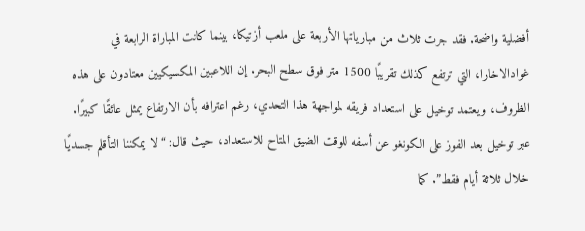أفضلية واضحة. فقد جرت ثلاث من مبارياتها الأربعة على ملعب أزتيكا، بينما كانت المباراة الرابعة في غوادالاخارا، التي ترتفع كذلك تقريبًا 1500 متر فوق سطح البحر. إن اللاعبين المكسيكيين معتادون على هذه الظروف، ويعتمد توخيل على استعداد فريقه لمواجهة هذا التحدي، رغم اعترافه بأن الارتفاع يمثل عائقًا كبيرًا.
عبر توخيل بعد الفوز على الكونغو عن أسفه للوقت الضيق المتاح للاستعداد، حيث قال: “لا يمكننا التأقلم جسديًا خلال ثلاثة أيام فقط”. كما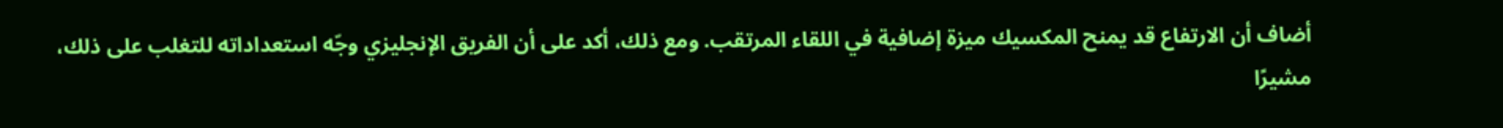أضاف أن الارتفاع قد يمنح المكسيك ميزة إضافية في اللقاء المرتقب. ومع ذلك، أكد على أن الفريق الإنجليزي وجّه استعداداته للتغلب على ذلك، مشيرًا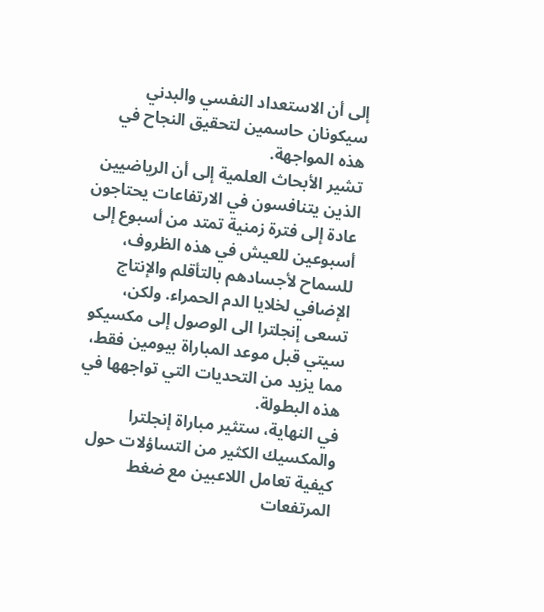إلى أن الاستعداد النفسي والبدني سيكونان حاسمين لتحقيق النجاح في هذه المواجهة.
تشير الأبحاث العلمية إلى أن الرياضيين الذين يتنافسون في الارتفاعات يحتاجون عادة إلى فترة زمنية تمتد من أسبوع إلى أسبوعين للعيش في هذه الظروف، للسماح لأجسادهم بالتأقلم والإنتاج الإضافي لخلايا الدم الحمراء. ولكن، تسعى إنجلترا الى الوصول إلى مكسيكو سيتي قبل موعد المباراة بيومين فقط، مما يزيد من التحديات التي تواجهها في هذه البطولة.
في النهاية، ستثير مباراة إنجلترا والمكسيك الكثير من التساؤلات حول كيفية تعامل اللاعبين مع ضغط المرتفعات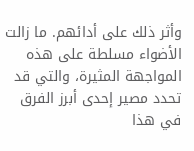وأثر ذلك على أدائهم. ما زالت الأضواء مسلطة على هذه المواجهة المثيرة، والتي قد تحدد مصير إحدى أبرز الفرق في هذا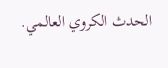الحدث الكروي العالمي.